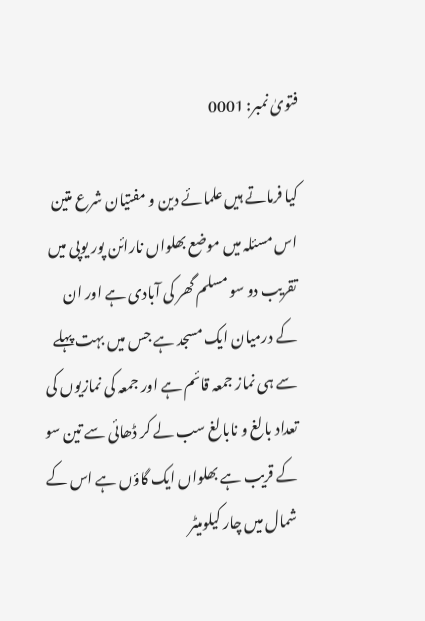فتویٰ نمبر: 0001

کیا فرماتے ہیں علمائے دین و مفتیان شرع متین اس مسئلہ میں موضع بھلواں نارائن پور یوپی میں تقریب دو سو مسلم گھر کی آبادی ہے اور ان کے درمیان ایک مسجد ہے جس میں بہت پہلے سے ہی نماز جمعہ قائم ہے اور جمعہ کی نمازیوں کی تعداد بالغ و نابالغ سب لے کر ڈھائی سے تین سو کے قریب ہے بھلواں ایک گاؤں ہے اس کے شمال میں چار کیلومیٹر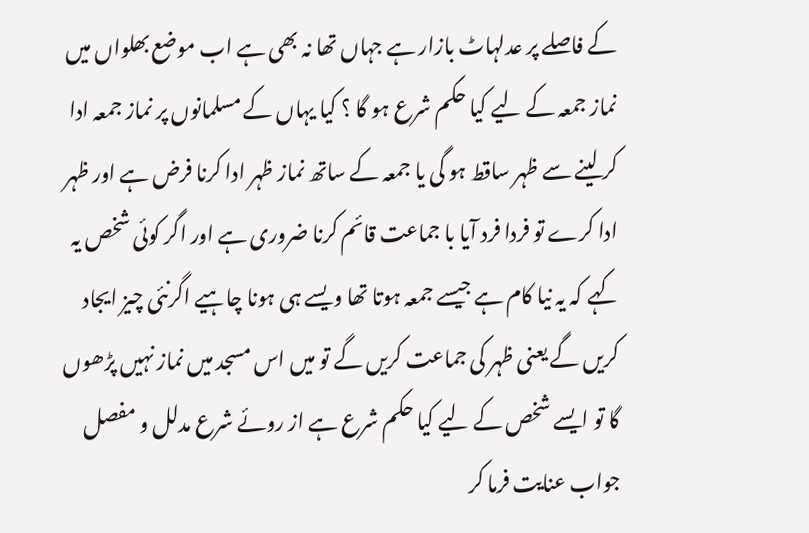کے فاصلے پر عدلہاٹ بازار ہے جہاں تھا نہ بھی ہے اب موضع بھلواں میں نماز جمعہ کے لیے کیا حکم شرع ہو گا ؟ کیا یہاں کے مسلمانوں پر نماز جمعہ ادا کر لینے سے ظہر ساقط ہو گی یا جمعہ کے ساتھ نماز ظہر ادا کرنا فرض ہے اور ظہر ادا کرے تو فردا فرد آیا با جماعت قائم کرنا ضروری ہے اور اگر کوئی شخص یہ کہے کہ یہ نیا کام ہے جیسے جمعہ ہوتا تھا ویسے ہی ہونا چاہیے اگرنئی چیز ایجاد کریں گے یعنی ظہر کی جماعت کریں گے تو میں اس مسجد میں نماز نہیں پڑھوں گا تو ایسے شخص کے لیے کیا حکم شرع ہے از روئے شرع مدلل و مفصل جواب عنایت فرما کر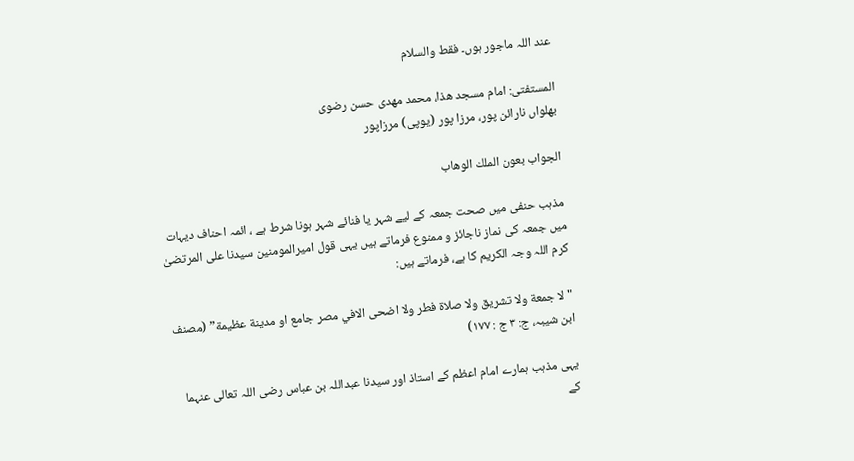عند اللہ ماجور ہوں۔ فقط والسلام

المستفتى: امام مسجد هذا، محمد مهدی حسن رضوی
بھلواں نارائن پور، مرزا پور (یوپی) مرزاپور

الجواب بعون الملك الوهاب

مذہب حنفی میں صحت جمعہ کے لیے شہر یا فنائے شہر ہونا شرط ہے ، ائمہ احناف دیہات میں جمعہ کی نماز ناجائز و ممنوع فرماتے ہیں یہی قول امیرالمومنین سیدنا علی المرتضیٰ کرم اللہ وجہ الکریم کا ہے، فرماتے ہیں:

"لا جمعة ولا تشريق ولا صلاة فطر ولا اضحى الافي مصر جامع او مدينة عظيمة” (مصنف ابن شیبہ، ج: ۳ ج : ۱۷۷)

یہی مذہب ہمارے امام اعظم کے استاذ اور سیدنا عبداللہ بن عباس رضی اللہ تعالی عنہما کے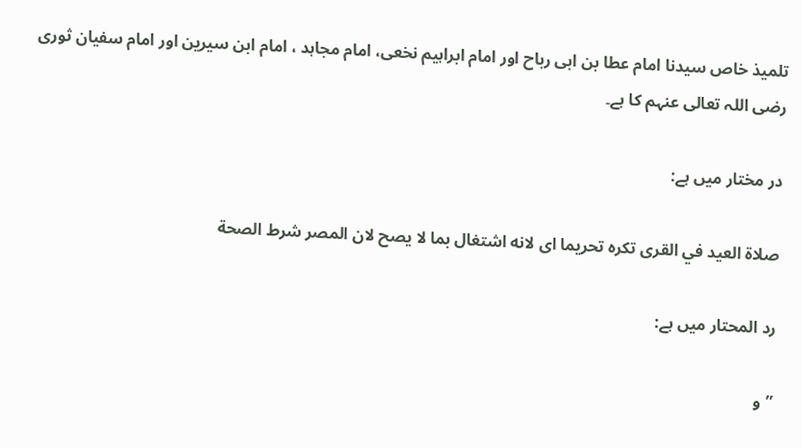تلمیذ خاص سیدنا امام عطا بن ابی رباح اور امام ابراہیم نخعی، امام مجاہد ، امام ابن سیرین اور امام سفیان ثوری رضی اللہ تعالی عنہم کا ہے۔

در مختار میں ہے:

صلاة العيد في القرى تكره تحریما ای لانه اشتغال بما لا يصح لان المصر شرط الصحة

رد المحتار میں ہے:

”و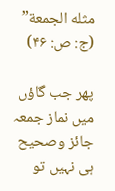مثله الجمعة” (ج: ص: ۴۶)

پھر جب گاؤں میں نماز جمعہ جائز وصحیح ہی نہیں تو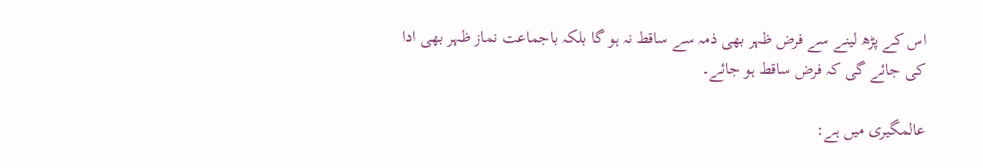اس کے پڑھ لینے سے فرض ظہر بھی ذمہ سے ساقط نہ ہو گا بلکہ باجماعت نماز ظہر بھی ادا کی جائے گی کہ فرض ساقط ہو جائے۔

عالمگیری میں ہے: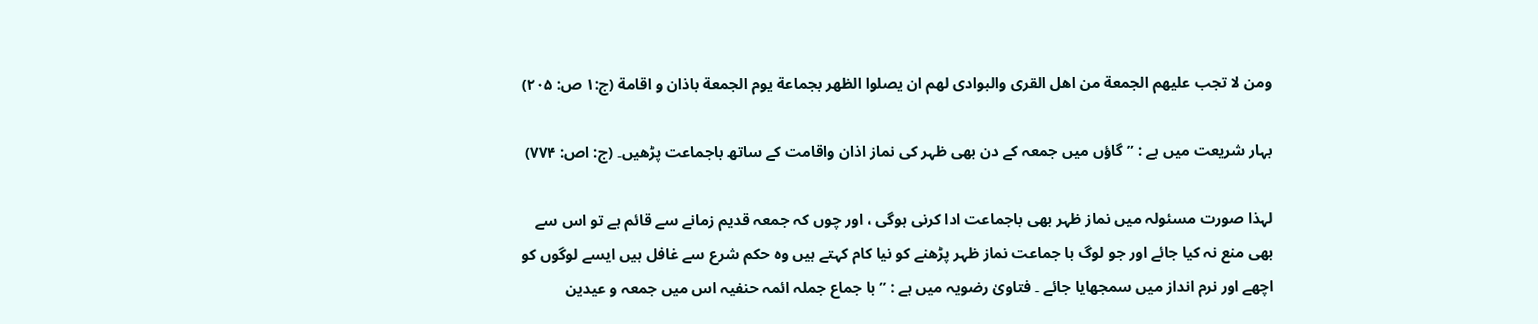ومن لا تجب عليهم الجمعة من اهل القرى والبوادى لهم ان يصلوا الظهر بجماعة يوم الجمعة باذان و اقامة (ج:١ ص: ۲۰۵)

بہار شریعت میں ہے : ” گاؤں میں جمعہ کے دن بھی ظہر کی نماز اذان واقامت کے ساتھ باجماعت پڑھیں۔ (ج: اص: ۷۷۴)

لہذا صورت مسئولہ میں نماز ظہر بھی باجماعت ادا کرنی ہوگی ، اور چوں کہ جمعہ قدیم زمانے سے قائم ہے تو اس سے بھی منع نہ کیا جائے اور جو لوگ با جماعت نماز ظہر پڑھنے کو نیا کام کہتے ہیں وہ حکم شرع سے غافل ہیں ایسے لوگوں کو اچھے اور نرم انداز میں سمجھایا جائے ۔ فتاویٰ رضویہ میں ہے : ” با جماع جملہ ائمہ حنفیہ اس میں جمعہ و عیدین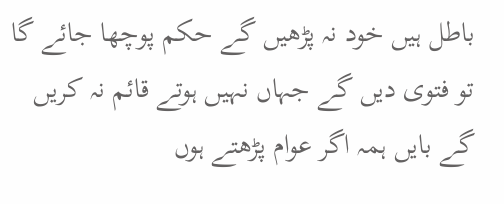باطل ہیں خود نہ پڑھیں گے حکم پوچھا جائے گا تو فتوی دیں گے جہاں نہیں ہوتے قائم نہ کریں گے بایں ہمہ اگر عوام پڑھتے ہوں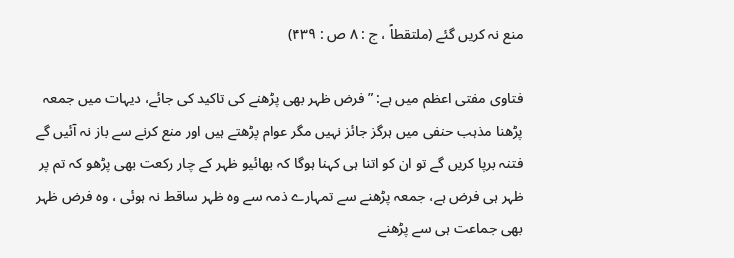منع نہ کریں گئے (ملتقطاً ، ج : ۸ ص : ۴۳۹)

فتاوی مفتی اعظم میں ہے: ”فرض ظہر بھی پڑھنے کی تاکید کی جائے، دیہات میں جمعہ پڑھنا مذہب حنفی میں ہرگز جائز نہیں مگر عوام پڑھتے ہیں اور منع کرنے سے باز نہ آئیں گے فتنہ برپا کریں گے تو ان کو اتنا ہی کہنا ہوگا کہ بھائیو ظہر کے چار رکعت بھی پڑھو کہ تم پر ظہر ہی فرض ہے، جمعہ پڑھنے سے تمہارے ذمہ سے وہ ظہر ساقط نہ ہوئی ، وہ فرض ظہر بھی جماعت ہی سے پڑھنے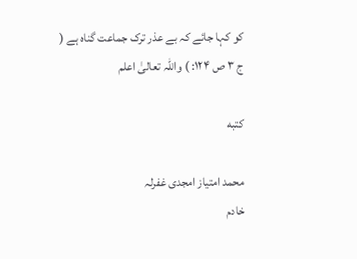کو کہا جائے کہ بے عذر ترک جماعت گناہ ہے ( ج ۳ ص ۱۲۴: ) واللہ تعالیٰ اعلم

كتبه

محمد امتیاز امجدی غفرلہ
خادم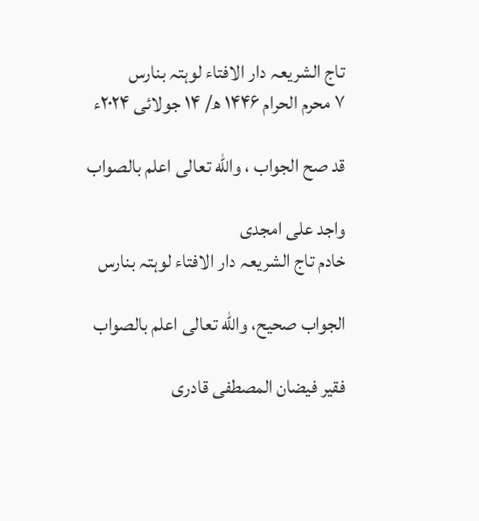تاج الشریعہ دار الافتاء لوہتہ بنارس
٧ محرم الحرام ۱۴۴۶ ھ/ ۱۴ جولائی ۲۰۲۴ء

قد صح الجواب ، والله تعالى اعلم بالصواب

واجد علی امجدی
خادم تاج الشریعہ دار الافتاء لوہتہ بنارس

الجواب صحيح، والله تعالى اعلم بالصواب

فقیر فیضان المصطفی قادری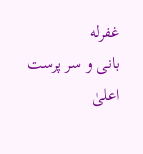غفرله
بانی و سر پرست اعلیٰ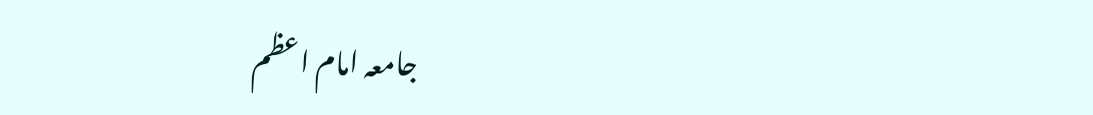جامعہ امام اعظم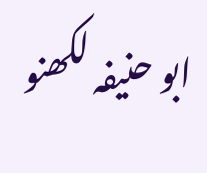ابو حنیفہ لکھنو